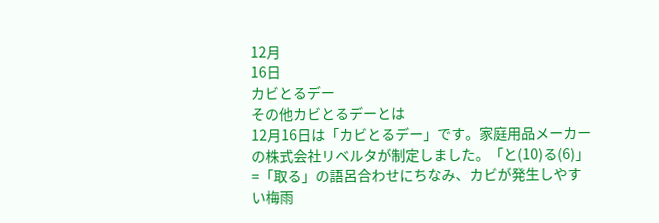12月
16日
カビとるデー
その他カビとるデーとは
12月16日は「カビとるデー」です。家庭用品メーカーの株式会社リベルタが制定しました。「と(10)る(6)」=「取る」の語呂合わせにちなみ、カビが発生しやすい梅雨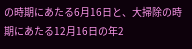の時期にあたる6月16日と、大掃除の時期にあたる12月16日の年2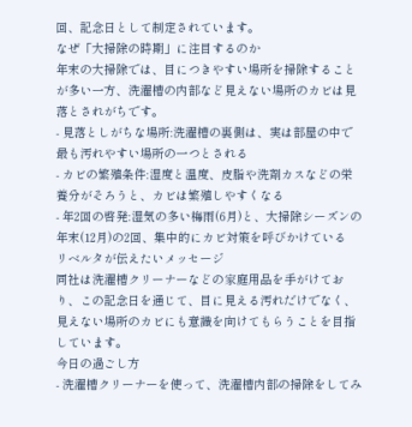回、記念日として制定されています。
なぜ「大掃除の時期」に注目するのか
年末の大掃除では、目につきやすい場所を掃除することが多い一方、洗濯槽の内部など見えない場所のカビは見落とされがちです。
- 見落としがちな場所:洗濯槽の裏側は、実は部屋の中で最も汚れやすい場所の一つとされる
- カビの繁殖条件:湿度と温度、皮脂や洗剤カスなどの栄養分がそろうと、カビは繁殖しやすくなる
- 年2回の啓発:湿気の多い梅雨(6月)と、大掃除シーズンの年末(12月)の2回、集中的にカビ対策を呼びかけている
リベルタが伝えたいメッセージ
同社は洗濯槽クリーナーなどの家庭用品を手がけており、この記念日を通じて、目に見える汚れだけでなく、見えない場所のカビにも意識を向けてもらうことを目指しています。
今日の過ごし方
- 洗濯槽クリーナーを使って、洗濯槽内部の掃除をしてみ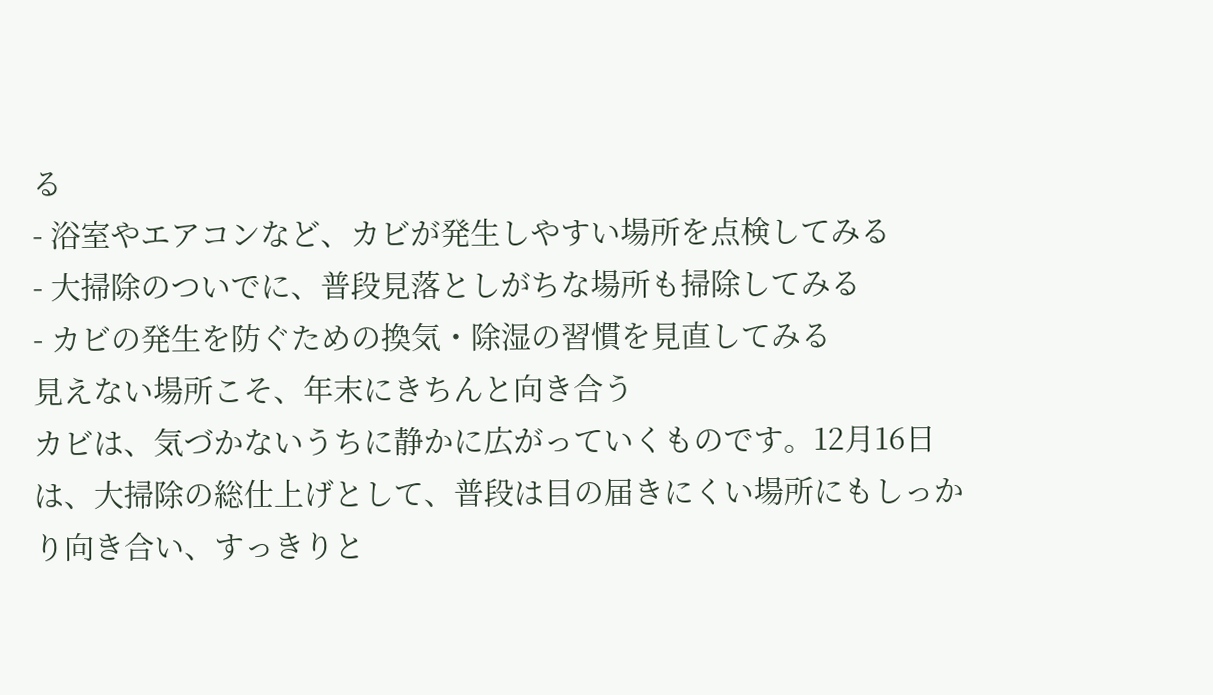る
- 浴室やエアコンなど、カビが発生しやすい場所を点検してみる
- 大掃除のついでに、普段見落としがちな場所も掃除してみる
- カビの発生を防ぐための換気・除湿の習慣を見直してみる
見えない場所こそ、年末にきちんと向き合う
カビは、気づかないうちに静かに広がっていくものです。12月16日は、大掃除の総仕上げとして、普段は目の届きにくい場所にもしっかり向き合い、すっきりと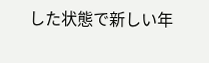した状態で新しい年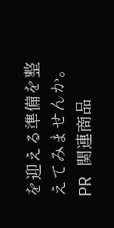を迎える準備を整えてみませんか。
PR 関連商品